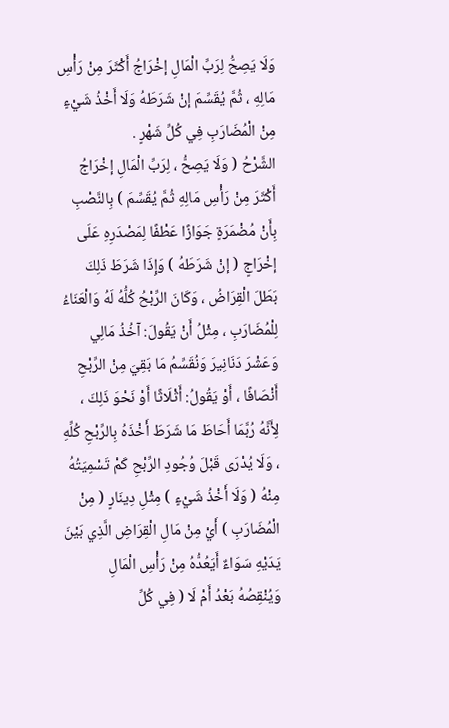وَلَا يَصِحُّ لِرَبِّ الْمَالِ إخْرَاجُ أَكْثَرَ مِنْ رَأْسِ مَالِهِ ، ثُمَّ يُقَسِّمَ إنْ شَرَطَهُ وَلَا أَخْذُ شَيْءٍ مِنْ الْمُضَارَبِ فِي كُلِّ شَهْرٍ .
الشَّرْحُ ( وَلَا يَصِحُّ ، لِرَبِّ الْمَالِ إخْرَاجُ أَكْثَرَ مِنْ رَأْسِ مَالِهِ ثُمَّ يُقَسِّمَ ) بِالنَّصْبِ بِأَنْ مُضْمَرَةٍ جَوَازًا عَطْفًا لِمَصْدَرِهِ عَلَى إخْرَاجٍ ( إنْ شَرَطَهُ ) وَإِذَا شَرَطَ ذَلِكَ بَطَلَ الْقِرَاضُ ، وَكَانَ الرِّبْحُ كُلُّهُ لَهُ وَالْعَنَاءُ لِلْمُضَارَبِ ، مِثْلُ أَنْ يَقُولَ: آخُذُ مَالِي وَعَشْرَ دَنَانِيرَ وَنُقَسِّمُ مَا بَقِيَ مِنْ الرِّبْحِ أَنْصَافًا ، أَوْ يَقُولُ: أَثْلَاثًا أَوْ نَحْوَ ذَلِكَ ، لِأَنَّهُ رُبَّمَا أَحَاطَ مَا شَرَطَ أَخْذَهُ بِالرِّبْحِ كُلِّهِ ، وَلَا يُدْرَى قَبْلَ وُجُودِ الرِّبْحِ كَمْ تَسْمِيَتُهُ مِنْهُ ( وَلَا أَخْذُ شَيْءٍ ) مِثْلِ دِينَارٍ ( مِنْ الْمُضَارَبِ ) أَيْ مِنْ مَالِ الْقِرَاضِ الَّذِي بَيْنَ يَدَيْهِ سَوَاءٌ أَيَعُدُّهُ مِنْ رَأْسِ الْمَالِ وَيُنْقِصُهُ بَعْدُ أَمْ لَا ( فِي كُلِّ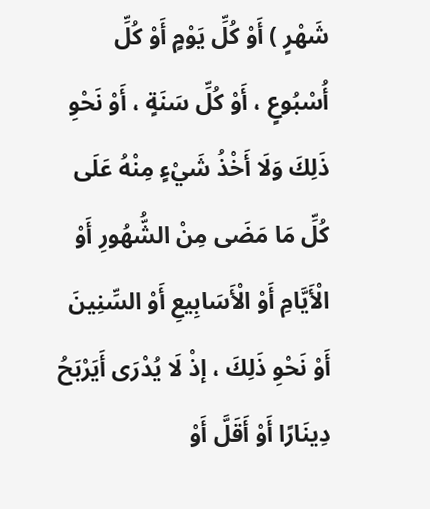شَهْرٍ ) أَوْ كُلِّ يَوْمٍ أَوْ كُلِّ أُسْبُوعٍ ، أَوْ كُلِّ سَنَةٍ ، أَوْ نَحْوِ ذَلِكَ وَلَا أَخْذُ شَيْءٍ مِنْهُ عَلَى كُلِّ مَا مَضَى مِنْ الشُّهُورِ أَوْ الْأَيَّامِ أَوْ الْأَسَابِيعِ أَوْ السِّنِينَ أَوْ نَحْوِ ذَلِكَ ، إذْ لَا يُدْرَى أَيَرْبَحُ دِينَارًا أَوْ أَقَلَّ أَوْ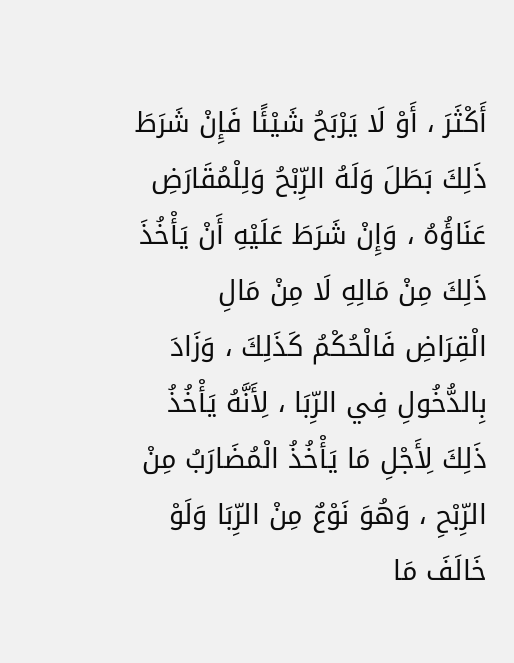أَكْثَرَ ، أَوْ لَا يَرْبَحُ شَيْئًا فَإِنْ شَرَطَ ذَلِكَ بَطَلَ وَلَهُ الرِّبْحُ وَلِلْمُقَارَضِ عَنَاؤُهُ ، وَإِنْ شَرَطَ عَلَيْهِ أَنْ يَأْخُذَ ذَلِكَ مِنْ مَالِهِ لَا مِنْ مَالِ الْقِرَاضِ فَالْحُكْمُ كَذَلِكَ ، وَزَادَ بِالدُّخُولِ فِي الرِّبَا ، لِأَنَّهُ يَأْخُذُ ذَلِكَ لِأَجْلِ مَا يَأْخُذُ الْمُضَارَبُ مِنْ الرِّبْحِ ، وَهُوَ نَوْعٌ مِنْ الرِّبَا وَلَوْ خَالَفَ مَا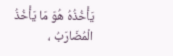يَأْخُذُهُ هُوَ مَا يَأْخُذُ الْمُضَارَبُ ،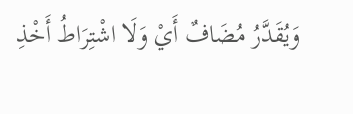وَيُقَدَّرُ مُضَافٌ أَيْ وَلَا اشْتِرَاطُ أَخْذِ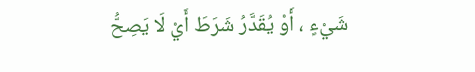شَيْءٍ ، أَوْ يُقَدَّرُ شَرَطَ أَيْ لَا يَصِحُّ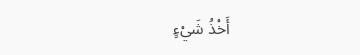أَخْذُ شَيْءٍ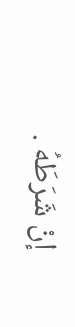إنْ شَرَطَهُ .